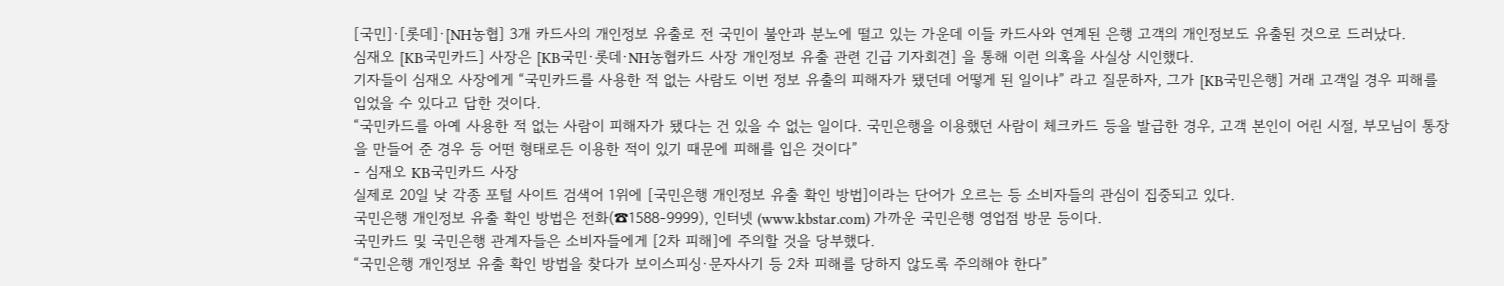[국민]·[롯데]·[NH농협] 3개 카드사의 개인정보 유출로 전 국민이 불안과 분노에 떨고 있는 가운데 이들 카드사와 연계된 은행 고객의 개인정보도 유출된 것으로 드러났다.
심재오 [KB국민카드] 사장은 [KB국민·롯데·NH농협카드 사장 개인정보 유출 관련 긴급 기자회견] 을 통해 이런 의혹을 사실상 시인했다.
기자들이 심재오 사장에게 “국민카드를 사용한 적 없는 사람도 이번 정보 유출의 피해자가 됐던데 어떻게 된 일이냐” 라고 질문하자, 그가 [KB국민은행] 거래 고객일 경우 피해를 입었을 수 있다고 답한 것이다.
“국민카드를 아예 사용한 적 없는 사람이 피해자가 됐다는 건 있을 수 없는 일이다. 국민은행을 이용했던 사람이 체크카드 등을 발급한 경우, 고객 본인이 어린 시절, 부모님이 통장을 만들어 준 경우 등 어떤 형태로든 이용한 적이 있기 때문에 피해를 입은 것이다”
- 심재오 KB국민카드 사장
실제로 20일 낮 각종 포털 사이트 검색어 1위에 [국민은행 개인정보 유출 확인 방법]이라는 단어가 오르는 등 소비자들의 관심이 집중되고 있다.
국민은행 개인정보 유출 확인 방법은 전화(☎1588-9999), 인터넷 (www.kbstar.com) 가까운 국민은행 영업점 방문 등이다.
국민카드 및 국민은행 관계자들은 소비자들에게 [2차 피해]에 주의할 것을 당부했다.
“국민은행 개인정보 유출 확인 방법을 찾다가 보이스피싱·문자사기 등 2차 피해를 당하지 않도록 주의해야 한다”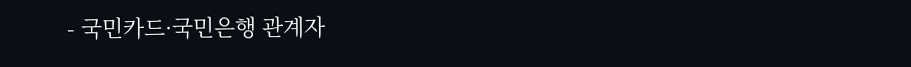- 국민카드·국민은행 관계자